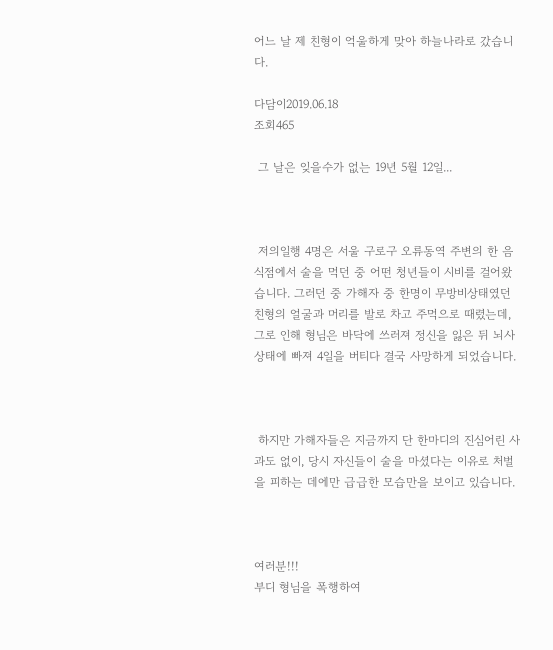어느 날 제 친형이 억울하게 맞아 하늘나라로 갔습니다.

다담이2019.06.18
조회465

 그 날은 잊을수가 없는 19년 5월 12일...



 저의일행 4명은 서울 구로구 오류동역 주변의 한 음식점에서 술을 먹던 중 어떤 청년들이 시비를 걸어왔습니다. 그러던 중 가해자 중 한명이 무방비상태였던 친형의 얼굴과 머리를 발로 차고 주먹으로 때렸는데, 그로 인해 형님은 바닥에 쓰러져 정신을 잃은 뒤 뇌사 상태에 빠져 4일을 버티다 결국 사망하게 되었습니다.



 하지만 가해자들은 지금까지 단 한마디의 진심어린 사과도 없이, 당시 자신들이 술을 마셨다는 이유로 처벌을 피하는 데에만 급급한 모습만을 보이고 있습니다.



여러분!!!
부디 형님을 폭행하여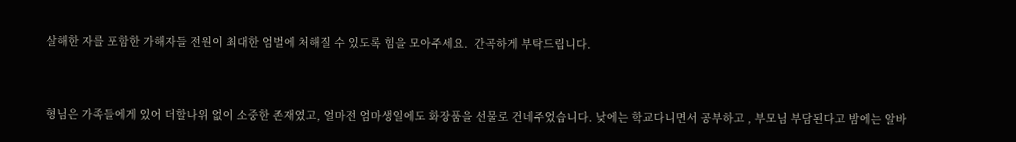살해한 자를 포함한 가해자들 전원이 최대한 엄벌에 처해질 수 있도록 힘을 모아주세요.  간곡하게 부탁드립니다.



형님은 가족들에게 있어 더할나위 없이 소중한 존재였고, 얼마전 엄마생일에도 화장품을 선물로 건네주었습니다. 낮에는 학교다니면서 공부하고 , 부모님 부담된다고 밤에는 알바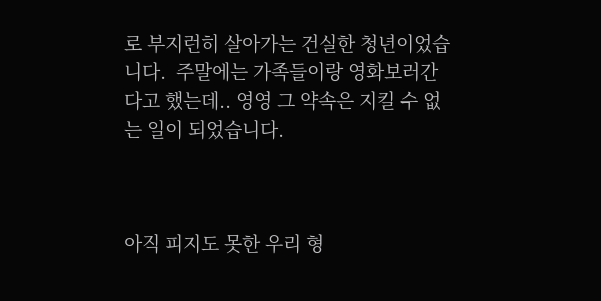로 부지런히 살아가는 건실한 청년이었습니다.  주말에는 가족들이랑 영화보러간다고 했는데.. 영영 그 약속은 지킬 수 없는 일이 되었습니다.



아직 피지도 못한 우리 형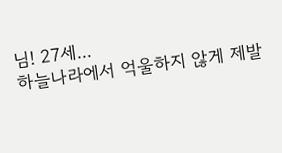님! 27세...
하늘나라에서 억울하지 않게 제발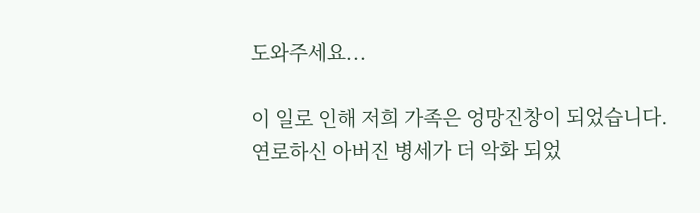도와주세요...

이 일로 인해 저희 가족은 엉망진창이 되었습니다.
연로하신 아버진 병세가 더 악화 되었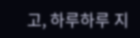고, 하루하루 지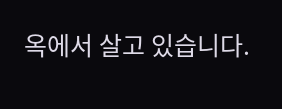옥에서 살고 있습니다.